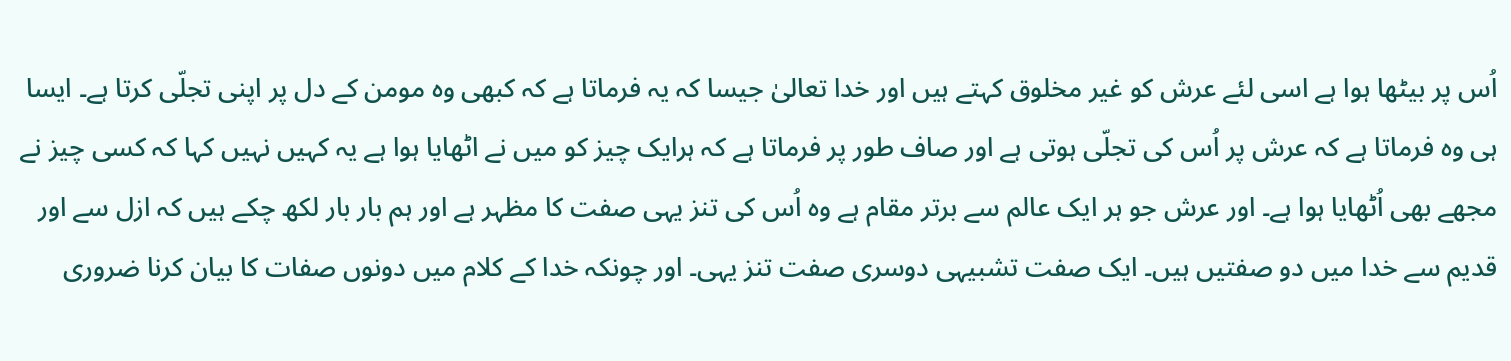اُس پر بیٹھا ہوا ہے اسی لئے عرش کو غیر مخلوق کہتے ہیں اور خدا تعالیٰ جیسا کہ یہ فرماتا ہے کہ کبھی وہ مومن کے دل پر اپنی تجلّی کرتا ہے۔ ایسا ہی وہ فرماتا ہے کہ عرش پر اُس کی تجلّی ہوتی ہے اور صاف طور پر فرماتا ہے کہ ہرایک چیز کو میں نے اٹھایا ہوا ہے یہ کہیں نہیں کہا کہ کسی چیز نے مجھے بھی اُٹھایا ہوا ہے۔ اور عرش جو ہر ایک عالم سے برتر مقام ہے وہ اُس کی تنز یہی صفت کا مظہر ہے اور ہم بار بار لکھ چکے ہیں کہ ازل سے اور قدیم سے خدا میں دو صفتیں ہیں۔ ایک صفت تشبیہی دوسری صفت تنز یہی۔ اور چونکہ خدا کے کلام میں دونوں صفات کا بیان کرنا ضروری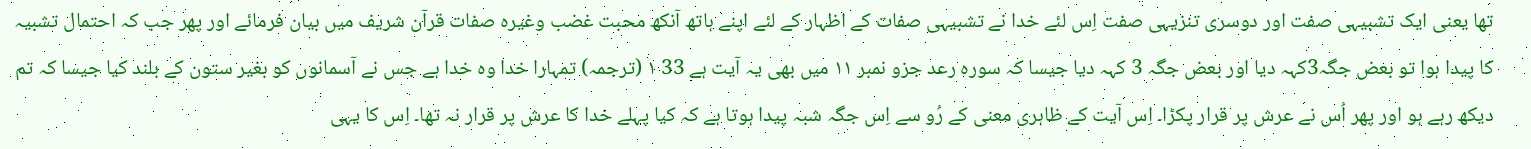تھا یعنی ایک تشبیہی صفت اور دوسری تنزیہی صفت اِس لئے خدا نے تشبیہی صفات کے اظہار کے لئے اپنے ہاتھ آنکھ محبت غضب وغیرہ صفات قرآن شریف میں بیان فرمائے اور پھر جب کہ احتمال تشبیہ کا پیدا ہوا تو بعض جگہ3کہہ دیا اور بعض جگہ 3 کہہ دیا جیسا کہ سورہ رعد جزو نمبر ۱۱ میں بھی یہ آیت ہے 33 ۱ (ترجمہ) تمہارا خدا وہ خدا ہے جس نے آسمانوں کو بغیر ستون کے بلند کیا جیسا کہ تم دیکھ رہے ہو اور پھر اُس نے عرش پر قرار پکڑا۔ اِس آیت کے ظاہری معنی کے رُو سے اِس جگہ شبہ پیدا ہوتا ہے کہ کیا پہلے خدا کا عرش پر قرار نہ تھا۔ اِس کا یہی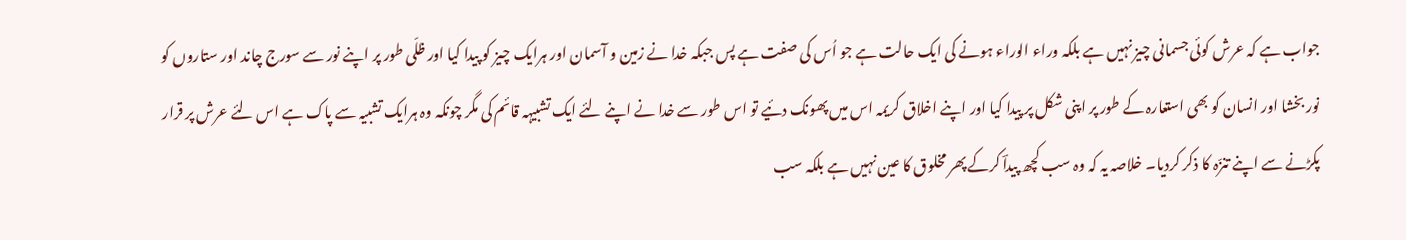جواب ہے کہ عرش کوئی جسمانی چیز نہیں ہے بلکہ وراء الوراء ہونے کی ایک حالت ہے جو اُس کی صفت ہے پس جبکہ خدا نے زمین و آسمان اور ہرایک چیز کو پیدا کیا اور ظلّی طور پر اپنے نور سے سورج چاند اور ستاروں کو نور بخشا اور انسان کو بھی استعارہ کے طور پر اپنی شکل پر پیدا کیا اور اپنے اخلاق کریمہ اس میں پھونک دئیے تو اس طور سے خدا نے اپنے لئے ایک تشبیہہ قائم کی مگر چونکہ وہ ہرایک تشبیہ سے پاک ہے اس لئے عرش پر قرار پکڑنے سے اپنے تنزّہ کا ذکر کردیا۔ خلاصہ یہ کہ وہ سب کچھ پیداؔ کرکے پھر مخلوق کا عین نہیں ہے بلکہ سب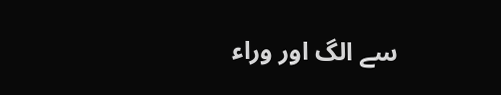سے الگ اور وراء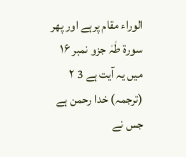الوراء مقام پرہے اور پھر سورۃ طٰہٰ جزو نمبر ۱۶ میں یہ آیت ہے 3 ۲ (ترجمہ) خدا رحمن ہے جس نے